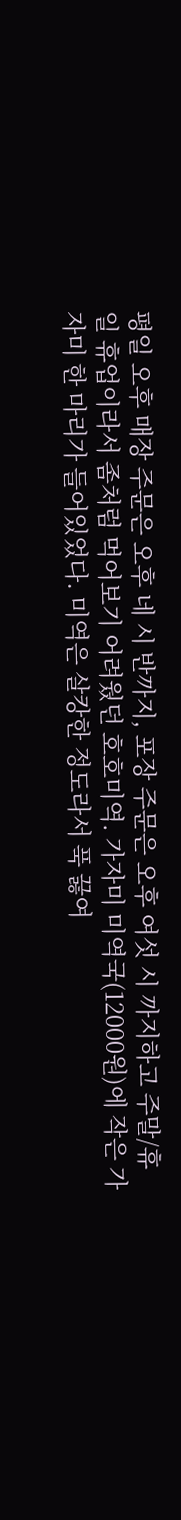평일 오후 매장 주문은 오후 네 시 반까지, 포장 주문은 오후 여섯 시 까지하고 주말/휴일 휴업이라서 좀처럼 먹어보기 어려웠던 호호미역. 가자미 미역국(12000원)에 작은 가자미 한 마리가 들어있었다. 미역은 살캉한 정도라서 푹 끓여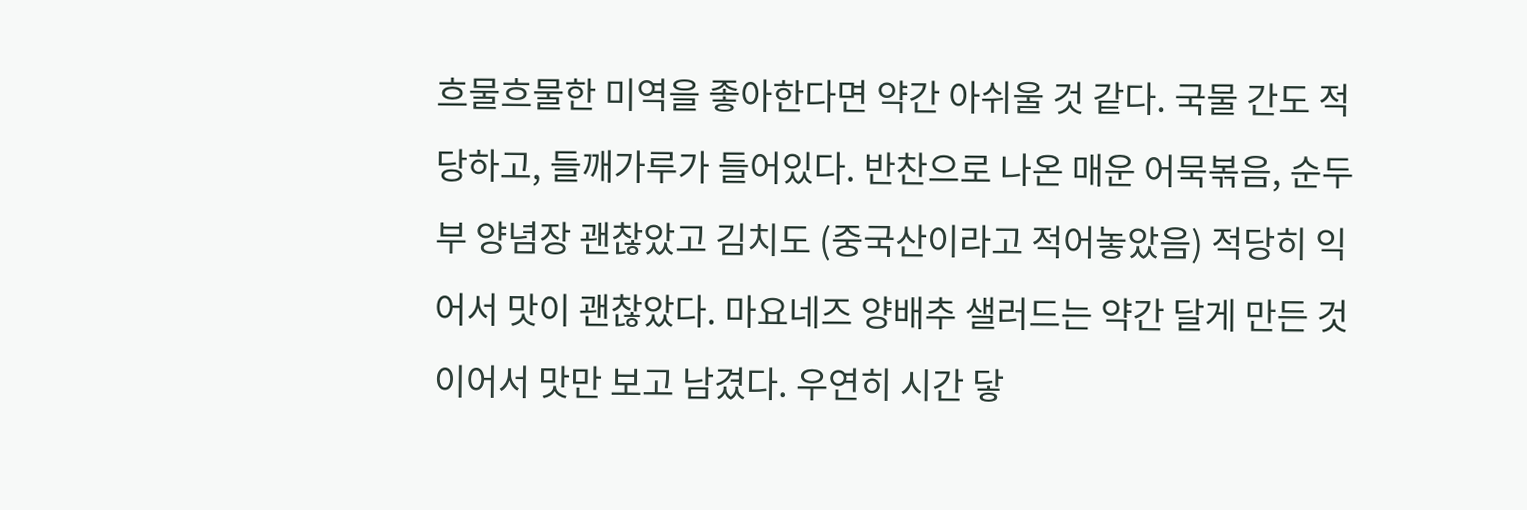흐물흐물한 미역을 좋아한다면 약간 아쉬울 것 같다. 국물 간도 적당하고, 들깨가루가 들어있다. 반찬으로 나온 매운 어묵볶음, 순두부 양념장 괜찮았고 김치도 (중국산이라고 적어놓았음) 적당히 익어서 맛이 괜찮았다. 마요네즈 양배추 샐러드는 약간 달게 만든 것이어서 맛만 보고 남겼다. 우연히 시간 닿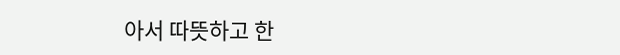아서 따뜻하고 한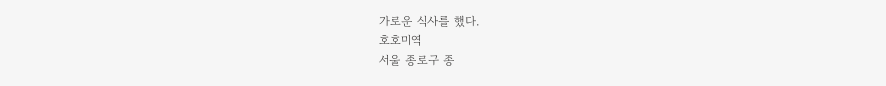가로운 식사를 했다.
호호미역
서울 종로구 종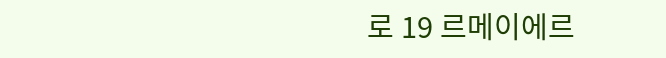로 19 르메이에르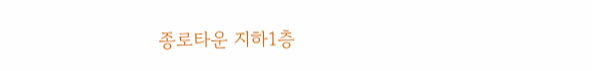종로타운 지하1층